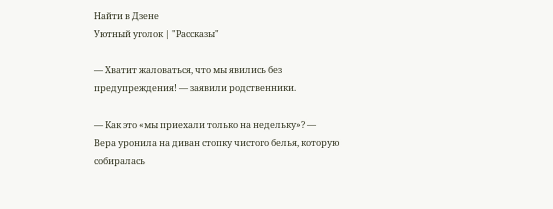Найти в Дзене
Уютный уголок | "Рассказы"

— Хватит жаловаться, что мы явились без предупреждения! — заявили родственники.

— Как это «мы приехали только на недельку»? — Вера уронила на диван стопку чистого белья, которую собиралась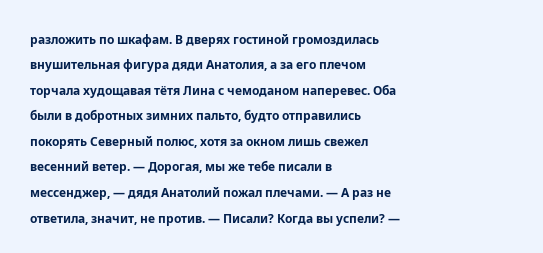разложить по шкафам. В дверях гостиной громоздилась внушительная фигура дяди Анатолия, а за его плечом торчала худощавая тётя Лина с чемоданом наперевес. Оба были в добротных зимних пальто, будто отправились покорять Северный полюс, хотя за окном лишь свежел весенний ветер. — Дорогая, мы же тебе писали в мессенджер, — дядя Анатолий пожал плечами. — А раз не ответила, значит, не против. — Писали? Когда вы успели? —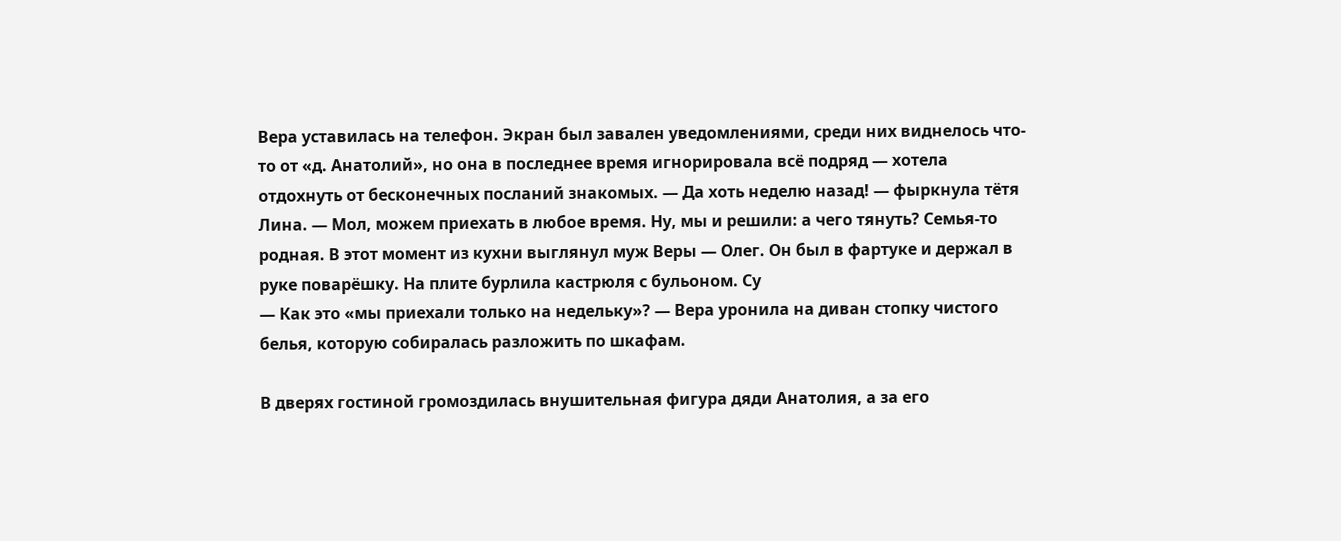Вера уставилась на телефон. Экран был завален уведомлениями, среди них виднелось что-то от «д. Анатолий», но она в последнее время игнорировала всё подряд — хотела отдохнуть от бесконечных посланий знакомых. — Да хоть неделю назад! — фыркнула тётя Лина. — Мол, можем приехать в любое время. Ну, мы и решили: а чего тянуть? Семья-то родная. В этот момент из кухни выглянул муж Веры — Олег. Он был в фартуке и держал в руке поварёшку. На плите бурлила кастрюля с бульоном. Су
— Как это «мы приехали только на недельку»? — Вера уронила на диван стопку чистого белья, которую собиралась разложить по шкафам.

В дверях гостиной громоздилась внушительная фигура дяди Анатолия, а за его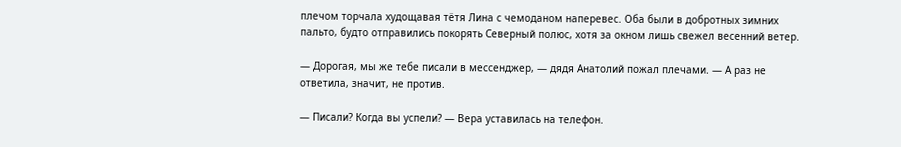плечом торчала худощавая тётя Лина с чемоданом наперевес. Оба были в добротных зимних пальто, будто отправились покорять Северный полюс, хотя за окном лишь свежел весенний ветер.

— Дорогая, мы же тебе писали в мессенджер, — дядя Анатолий пожал плечами. — А раз не ответила, значит, не против.

— Писали? Когда вы успели? — Вера уставилась на телефон.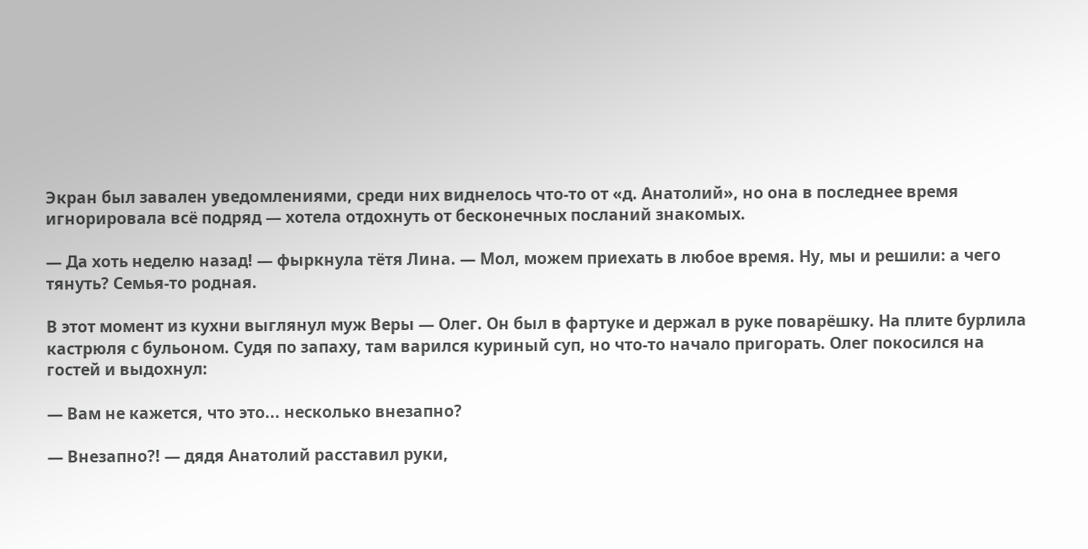Экран был завален уведомлениями, среди них виднелось что-то от «д. Анатолий», но она в последнее время игнорировала всё подряд — хотела отдохнуть от бесконечных посланий знакомых.

— Да хоть неделю назад! — фыркнула тётя Лина. — Мол, можем приехать в любое время. Ну, мы и решили: а чего тянуть? Семья-то родная.

В этот момент из кухни выглянул муж Веры — Олег. Он был в фартуке и держал в руке поварёшку. На плите бурлила кастрюля с бульоном. Судя по запаху, там варился куриный суп, но что-то начало пригорать. Олег покосился на гостей и выдохнул:

— Вам не кажется, что это... несколько внезапно?

— Внезапно?! — дядя Анатолий расставил руки,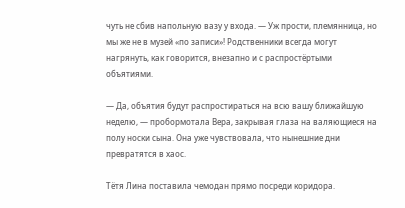чуть не сбив напольную вазу у входа. — Уж прости, племянница, но мы же не в музей «по записи»! Родственники всегда могут нагрянуть, как говорится, внезапно и с распростёртыми объятиями.

— Да, объятия будут распростираться на всю вашу ближайшую неделю, — пробормотала Вера, закрывая глаза на валяющиеся на полу носки сына. Она уже чувствовала, что нынешние дни превратятся в хаос.

Тётя Лина поставила чемодан прямо посреди коридора.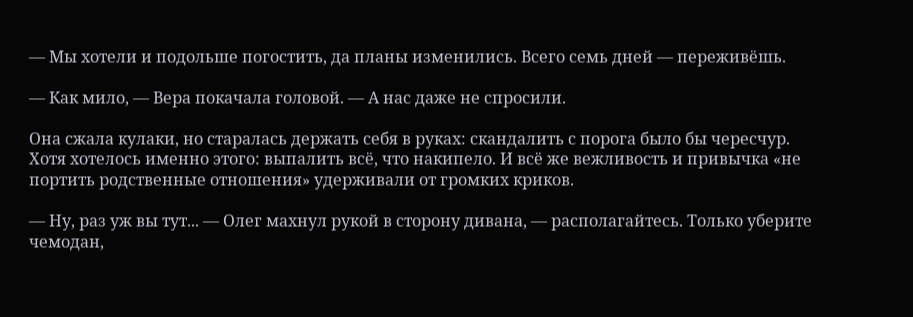— Мы хотели и подольше погостить, да планы изменились. Всего семь дней — переживёшь.

— Как мило, — Вера покачала головой. — А нас даже не спросили.

Она сжала кулаки, но старалась держать себя в руках: скандалить с порога было бы чересчур. Хотя хотелось именно этого: выпалить всё, что накипело. И всё же вежливость и привычка «не портить родственные отношения» удерживали от громких криков.

— Ну, раз уж вы тут... — Олег махнул рукой в сторону дивана, — располагайтесь. Только уберите чемодан,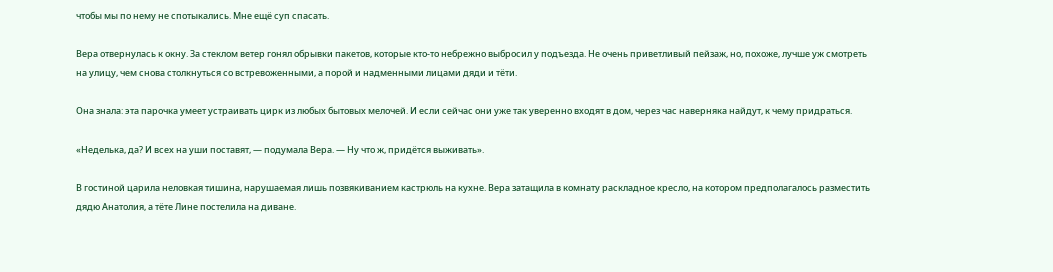чтобы мы по нему не спотыкались. Мне ещё суп спасать.

Вера отвернулась к окну. За стеклом ветер гонял обрывки пакетов, которые кто-то небрежно выбросил у подъезда. Не очень приветливый пейзаж, но, похоже, лучше уж смотреть на улицу, чем снова столкнуться со встревоженными, а порой и надменными лицами дяди и тёти.

Она знала: эта парочка умеет устраивать цирк из любых бытовых мелочей. И если сейчас они уже так уверенно входят в дом, через час наверняка найдут, к чему придраться.

«Неделька, да? И всех на уши поставят, — подумала Вера. — Ну что ж, придётся выживать».

В гостиной царила неловкая тишина, нарушаемая лишь позвякиванием кастрюль на кухне. Вера затащила в комнату раскладное кресло, на котором предполагалось разместить дядю Анатолия, а тёте Лине постелила на диване.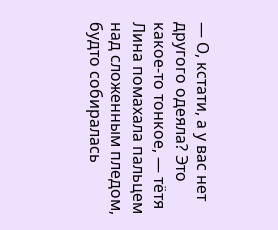— О, кстати, а у вас нет другого одеяла? Это какое-то тонкое, — тётя Лина помахала пальцем над сложенным пледом, будто собиралась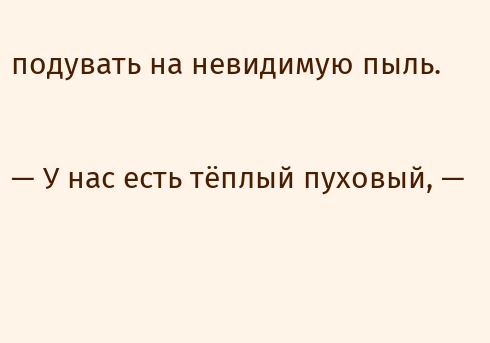подувать на невидимую пыль.

— У нас есть тёплый пуховый, —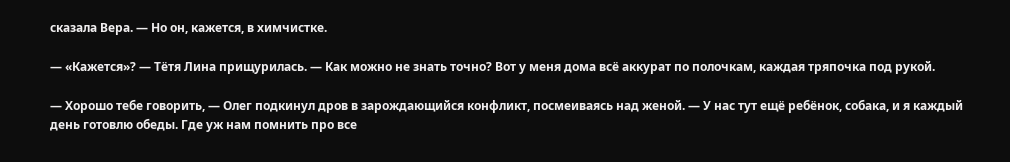сказала Вера. — Но он, кажется, в химчистке.

— «Кажется»? — Тётя Лина прищурилась. — Как можно не знать точно? Вот у меня дома всё аккурат по полочкам, каждая тряпочка под рукой.

— Хорошо тебе говорить, — Олег подкинул дров в зарождающийся конфликт, посмеиваясь над женой. — У нас тут ещё ребёнок, собака, и я каждый день готовлю обеды. Где уж нам помнить про все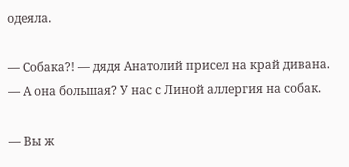одеяла.

— Собака?! — дядя Анатолий присел на край дивана. — А она большая? У нас с Линой аллергия на собак.

— Вы ж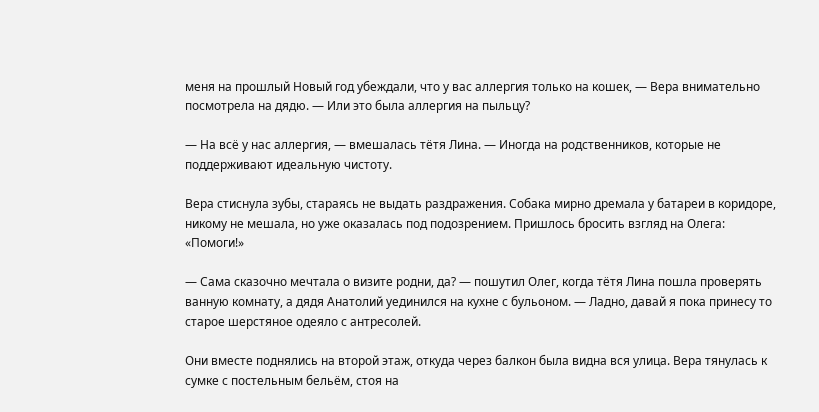меня на прошлый Новый год убеждали, что у вас аллергия только на кошек, — Вера внимательно посмотрела на дядю. — Или это была аллергия на пыльцу?

— На всё у нас аллергия, — вмешалась тётя Лина. — Иногда на родственников, которые не поддерживают идеальную чистоту.

Вера стиснула зубы, стараясь не выдать раздражения. Собака мирно дремала у батареи в коридоре, никому не мешала, но уже оказалась под подозрением. Пришлось бросить взгляд на Олега: «Помоги!»

— Сама сказочно мечтала о визите родни, да? — пошутил Олег, когда тётя Лина пошла проверять ванную комнату, а дядя Анатолий уединился на кухне с бульоном. — Ладно, давай я пока принесу то старое шерстяное одеяло с антресолей.

Они вместе поднялись на второй этаж, откуда через балкон была видна вся улица. Вера тянулась к сумке с постельным бельём, стоя на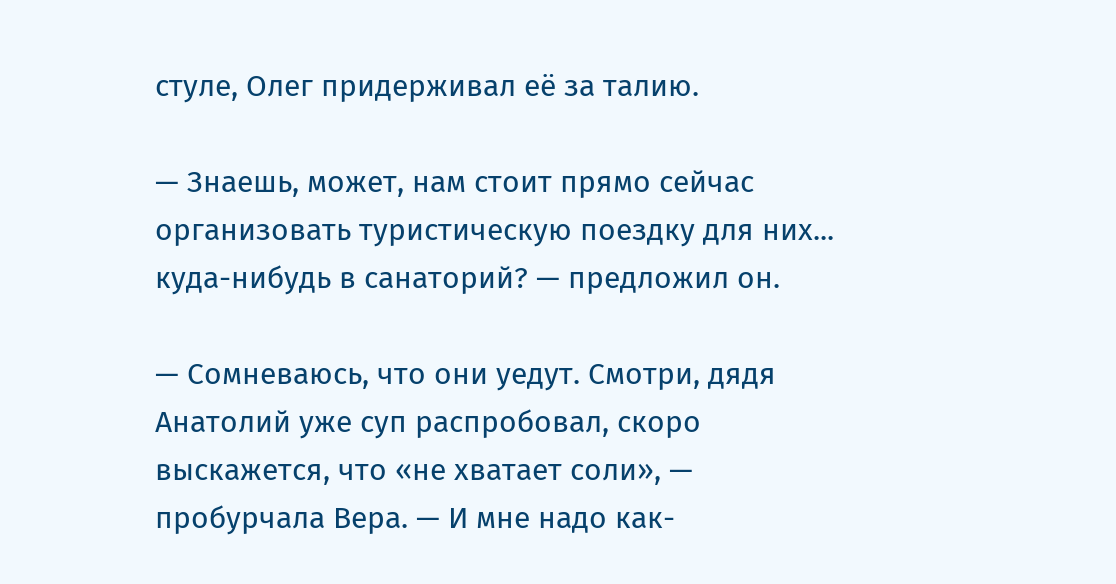стуле, Олег придерживал её за талию.

— Знаешь, может, нам стоит прямо сейчас организовать туристическую поездку для них... куда-нибудь в санаторий? — предложил он.

— Сомневаюсь, что они уедут. Смотри, дядя Анатолий уже суп распробовал, скоро выскажется, что «не хватает соли», — пробурчала Вера. — И мне надо как-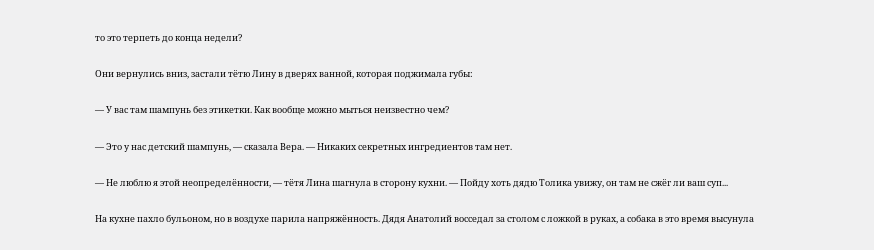то это терпеть до конца недели?

Они вернулись вниз, застали тётю Лину в дверях ванной, которая поджимала губы:

— У вас там шампунь без этикетки. Как вообще можно мыться неизвестно чем?

— Это у нас детский шампунь, — сказала Вера. — Никаких секретных ингредиентов там нет.

— Не люблю я этой неопределённости, — тётя Лина шагнула в сторону кухни. — Пойду хоть дядю Толика увижу, он там не сжёг ли ваш суп...

На кухне пахло бульоном, но в воздухе парила напряжённость. Дядя Анатолий восседал за столом с ложкой в руках, а собака в это время высунула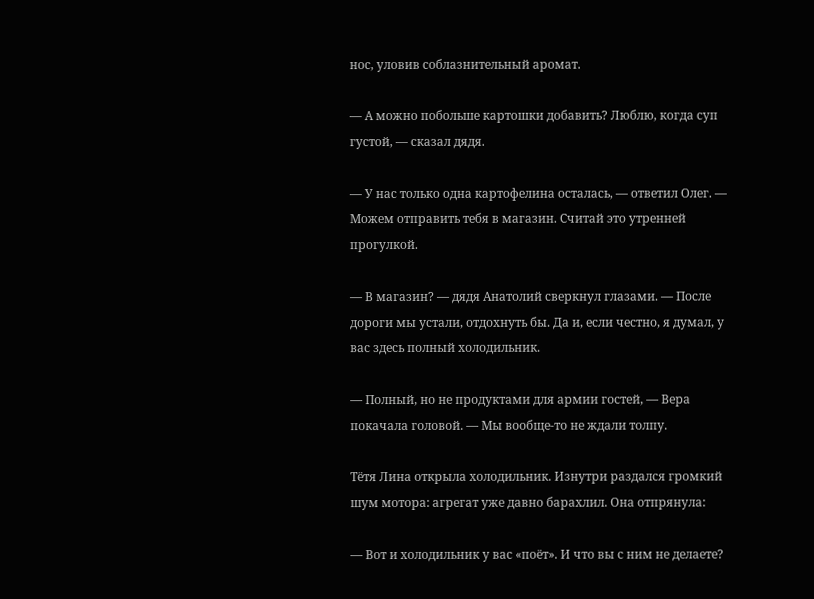нос, уловив соблазнительный аромат.

— А можно побольше картошки добавить? Люблю, когда суп густой, — сказал дядя.

— У нас только одна картофелина осталась, — ответил Олег. — Можем отправить тебя в магазин. Считай это утренней прогулкой.

— В магазин? — дядя Анатолий сверкнул глазами. — После дороги мы устали, отдохнуть бы. Да и, если честно, я думал, у вас здесь полный холодильник.

— Полный, но не продуктами для армии гостей, — Вера покачала головой. — Мы вообще-то не ждали толпу.

Тётя Лина открыла холодильник. Изнутри раздался громкий шум мотора: агрегат уже давно барахлил. Она отпрянула:

— Вот и холодильник у вас «поёт». И что вы с ним не делаете?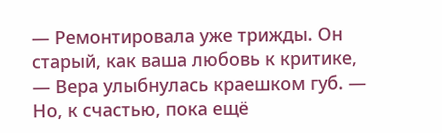— Ремонтировала уже трижды. Он старый, как ваша любовь к критике, — Вера улыбнулась краешком губ. — Но, к счастью, пока ещё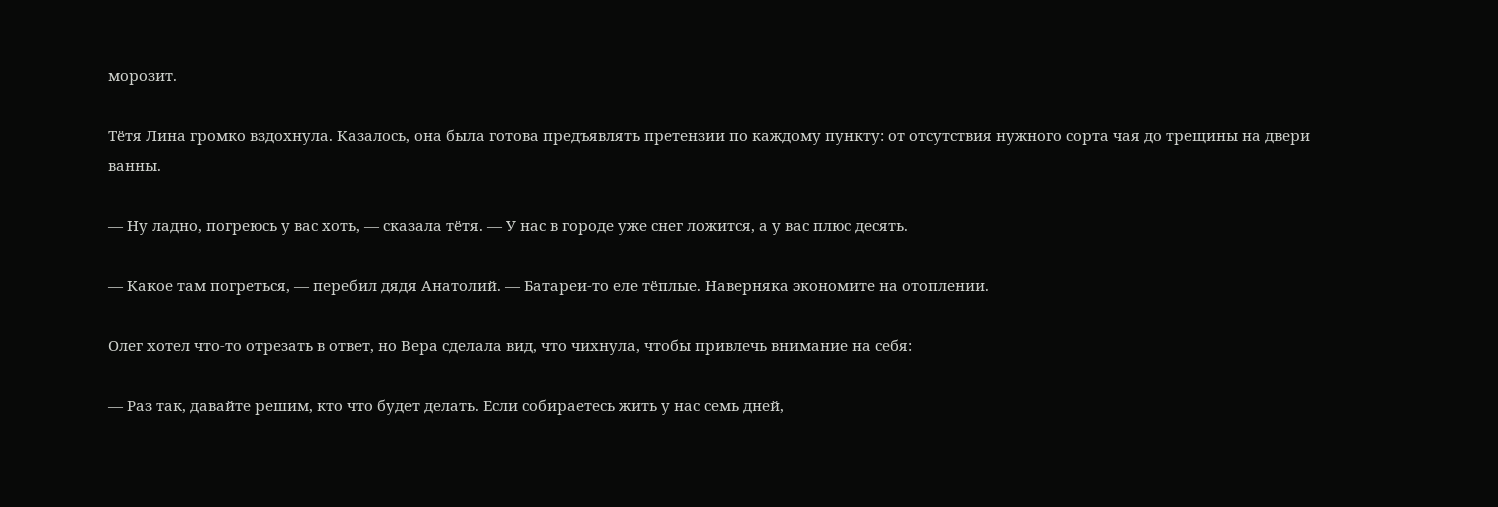морозит.

Тётя Лина громко вздохнула. Казалось, она была готова предъявлять претензии по каждому пункту: от отсутствия нужного сорта чая до трещины на двери ванны.

— Ну ладно, погреюсь у вас хоть, — сказала тётя. — У нас в городе уже снег ложится, а у вас плюс десять.

— Какое там погреться, — перебил дядя Анатолий. — Батареи-то еле тёплые. Наверняка экономите на отоплении.

Олег хотел что-то отрезать в ответ, но Вера сделала вид, что чихнула, чтобы привлечь внимание на себя:

— Раз так, давайте решим, кто что будет делать. Если собираетесь жить у нас семь дней,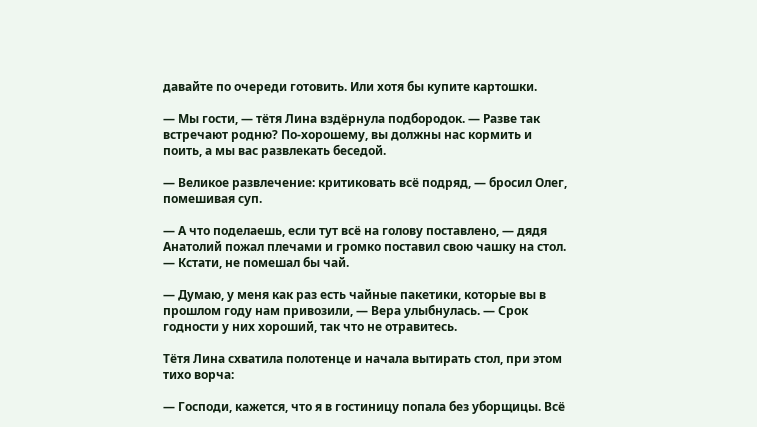давайте по очереди готовить. Или хотя бы купите картошки.

— Мы гости, — тётя Лина вздёрнула подбородок. — Разве так встречают родню? По-хорошему, вы должны нас кормить и поить, а мы вас развлекать беседой.

— Великое развлечение: критиковать всё подряд, — бросил Олег, помешивая суп.

— А что поделаешь, если тут всё на голову поставлено, — дядя Анатолий пожал плечами и громко поставил свою чашку на стол. — Кстати, не помешал бы чай.

— Думаю, у меня как раз есть чайные пакетики, которые вы в прошлом году нам привозили, — Вера улыбнулась. — Срок годности у них хороший, так что не отравитесь.

Тётя Лина схватила полотенце и начала вытирать стол, при этом тихо ворча:

— Господи, кажется, что я в гостиницу попала без уборщицы. Всё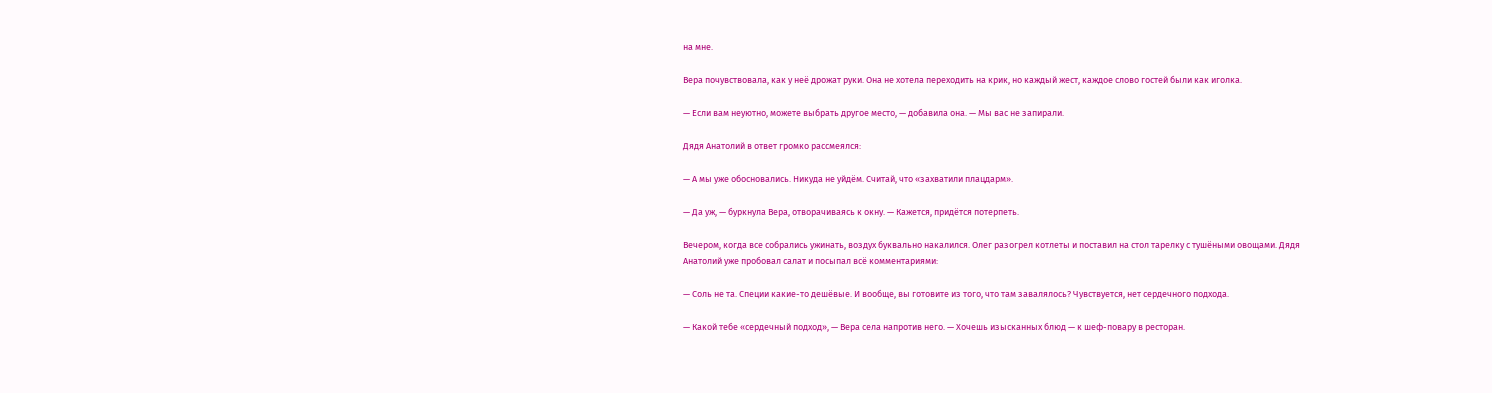на мне.

Вера почувствовала, как у неё дрожат руки. Она не хотела переходить на крик, но каждый жест, каждое слово гостей были как иголка.

— Если вам неуютно, можете выбрать другое место, — добавила она. — Мы вас не запирали.

Дядя Анатолий в ответ громко рассмеялся:

— А мы уже обосновались. Никуда не уйдём. Считай, что «захватили плацдарм».

— Да уж, — буркнула Вера, отворачиваясь к окну. — Кажется, придётся потерпеть.

Вечером, когда все собрались ужинать, воздух буквально накалился. Олег разогрел котлеты и поставил на стол тарелку с тушёными овощами. Дядя Анатолий уже пробовал салат и посыпал всё комментариями:

— Соль не та. Специи какие-то дешёвые. И вообще, вы готовите из того, что там завалялось? Чувствуется, нет сердечного подхода.

— Какой тебе «сердечный подход», — Вера села напротив него. — Хочешь изысканных блюд — к шеф-повару в ресторан.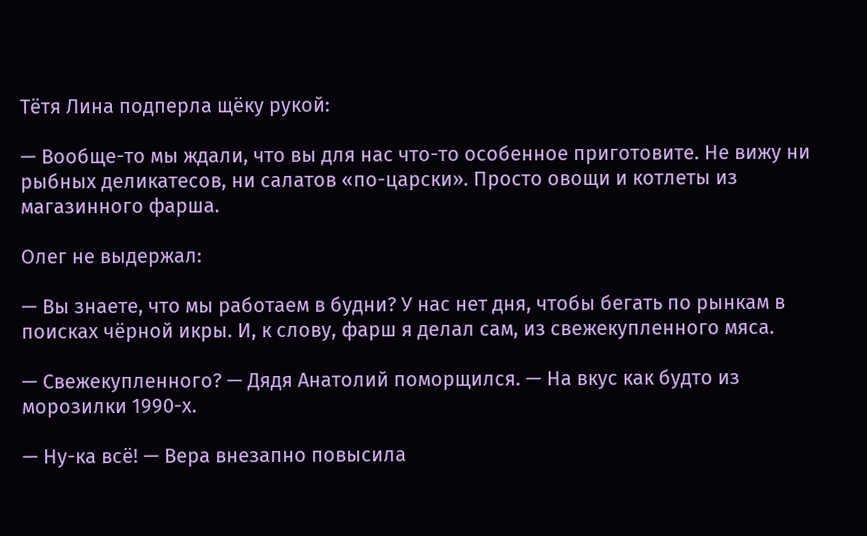Тётя Лина подперла щёку рукой:

— Вообще-то мы ждали, что вы для нас что-то особенное приготовите. Не вижу ни рыбных деликатесов, ни салатов «по-царски». Просто овощи и котлеты из магазинного фарша.

Олег не выдержал:

— Вы знаете, что мы работаем в будни? У нас нет дня, чтобы бегать по рынкам в поисках чёрной икры. И, к слову, фарш я делал сам, из свежекупленного мяса.

— Свежекупленного? — Дядя Анатолий поморщился. — На вкус как будто из морозилки 1990-х.

— Ну-ка всё! — Вера внезапно повысила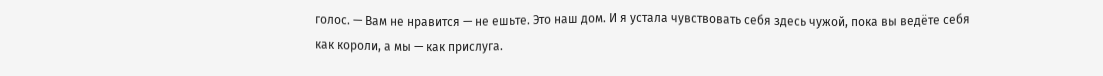голос. — Вам не нравится — не ешьте. Это наш дом. И я устала чувствовать себя здесь чужой, пока вы ведёте себя как короли, а мы — как прислуга.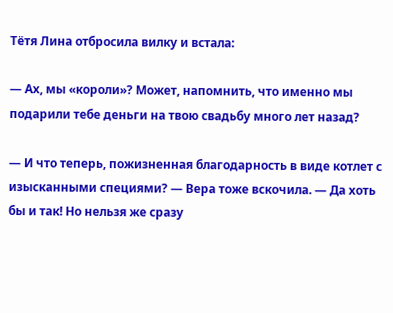Тётя Лина отбросила вилку и встала:

— Ах, мы «короли»? Может, напомнить, что именно мы подарили тебе деньги на твою свадьбу много лет назад?

— И что теперь, пожизненная благодарность в виде котлет с изысканными специями? — Вера тоже вскочила. — Да хоть бы и так! Но нельзя же сразу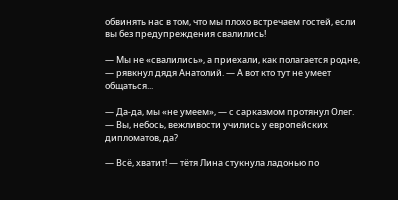обвинять нас в том, что мы плохо встречаем гостей, если вы без предупреждения свалились!

— Мы не «свалились», а приехали, как полагается родне, — рявкнул дядя Анатолий. — А вот кто тут не умеет общаться...

— Да-да, мы «не умеем», — с сарказмом протянул Олег. — Вы, небось, вежливости учились у европейских дипломатов, да?

— Всё, хватит! — тётя Лина стукнула ладонью по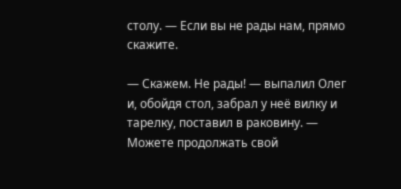столу. — Если вы не рады нам, прямо скажите.

— Скажем. Не рады! — выпалил Олег и, обойдя стол, забрал у неё вилку и тарелку, поставил в раковину. — Можете продолжать свой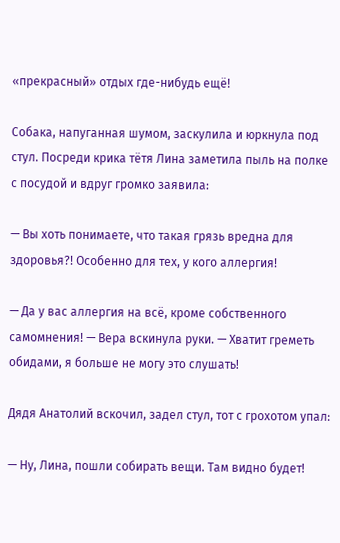«прекрасный» отдых где-нибудь ещё!

Собака, напуганная шумом, заскулила и юркнула под стул. Посреди крика тётя Лина заметила пыль на полке с посудой и вдруг громко заявила:

— Вы хоть понимаете, что такая грязь вредна для здоровья?! Особенно для тех, у кого аллергия!

— Да у вас аллергия на всё, кроме собственного самомнения! — Вера вскинула руки. — Хватит греметь обидами, я больше не могу это слушать!

Дядя Анатолий вскочил, задел стул, тот с грохотом упал:

— Ну, Лина, пошли собирать вещи. Там видно будет!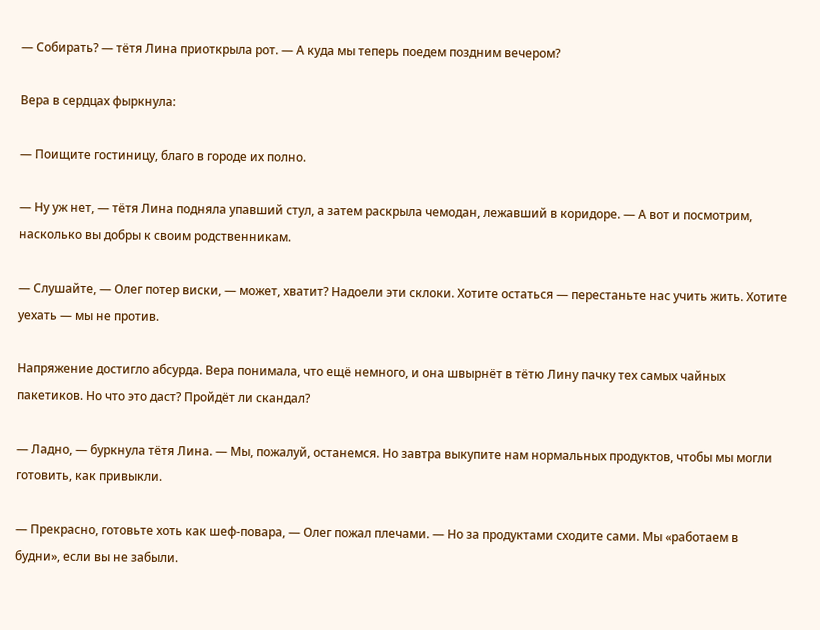— Собирать? — тётя Лина приоткрыла рот. — А куда мы теперь поедем поздним вечером?

Вера в сердцах фыркнула:

— Поищите гостиницу, благо в городе их полно.

— Ну уж нет, — тётя Лина подняла упавший стул, а затем раскрыла чемодан, лежавший в коридоре. — А вот и посмотрим, насколько вы добры к своим родственникам.

— Слушайте, — Олег потер виски, — может, хватит? Надоели эти склоки. Хотите остаться — перестаньте нас учить жить. Хотите уехать — мы не против.

Напряжение достигло абсурда. Вера понимала, что ещё немного, и она швырнёт в тётю Лину пачку тех самых чайных пакетиков. Но что это даст? Пройдёт ли скандал?

— Ладно, — буркнула тётя Лина. — Мы, пожалуй, останемся. Но завтра выкупите нам нормальных продуктов, чтобы мы могли готовить, как привыкли.

— Прекрасно, готовьте хоть как шеф-повара, — Олег пожал плечами. — Но за продуктами сходите сами. Мы «работаем в будни», если вы не забыли.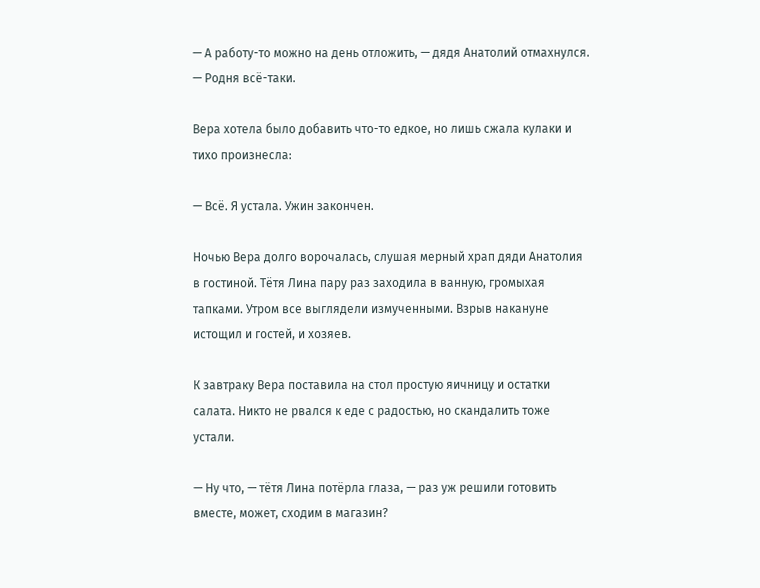— А работу-то можно на день отложить, — дядя Анатолий отмахнулся. — Родня всё-таки.

Вера хотела было добавить что-то едкое, но лишь сжала кулаки и тихо произнесла:

— Всё. Я устала. Ужин закончен.

Ночью Вера долго ворочалась, слушая мерный храп дяди Анатолия в гостиной. Тётя Лина пару раз заходила в ванную, громыхая тапками. Утром все выглядели измученными. Взрыв накануне истощил и гостей, и хозяев.

К завтраку Вера поставила на стол простую яичницу и остатки салата. Никто не рвался к еде с радостью, но скандалить тоже устали.

— Ну что, — тётя Лина потёрла глаза, — раз уж решили готовить вместе, может, сходим в магазин?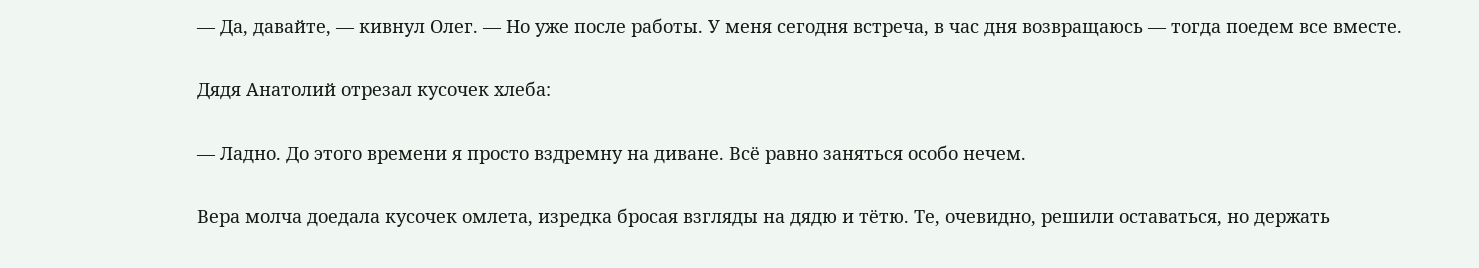— Да, давайте, — кивнул Олег. — Но уже после работы. У меня сегодня встреча, в час дня возвращаюсь — тогда поедем все вместе.

Дядя Анатолий отрезал кусочек хлеба:

— Ладно. До этого времени я просто вздремну на диване. Всё равно заняться особо нечем.

Вера молча доедала кусочек омлета, изредка бросая взгляды на дядю и тётю. Те, очевидно, решили оставаться, но держать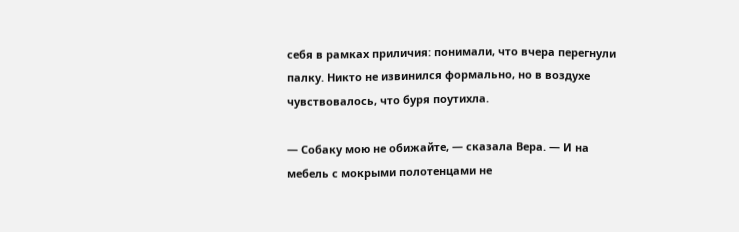себя в рамках приличия: понимали, что вчера перегнули палку. Никто не извинился формально, но в воздухе чувствовалось, что буря поутихла.

— Собаку мою не обижайте, — сказала Вера. — И на мебель с мокрыми полотенцами не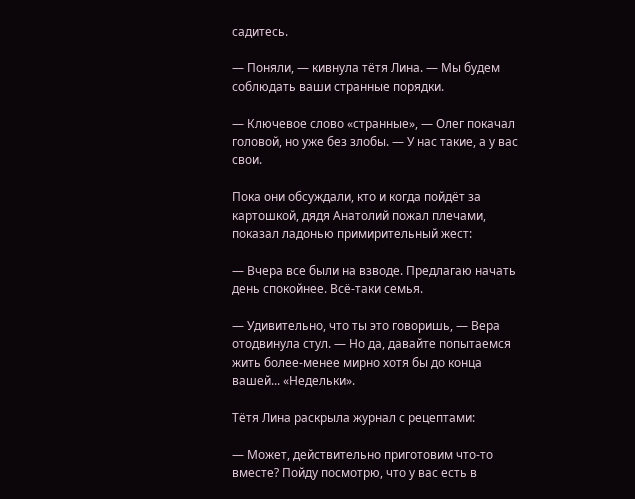садитесь.

— Поняли, — кивнула тётя Лина. — Мы будем соблюдать ваши странные порядки.

— Ключевое слово «странные», — Олег покачал головой, но уже без злобы. — У нас такие, а у вас свои.

Пока они обсуждали, кто и когда пойдёт за картошкой, дядя Анатолий пожал плечами, показал ладонью примирительный жест:

— Вчера все были на взводе. Предлагаю начать день спокойнее. Всё-таки семья.

— Удивительно, что ты это говоришь, — Вера отодвинула стул. — Но да, давайте попытаемся жить более-менее мирно хотя бы до конца вашей... «Недельки».

Тётя Лина раскрыла журнал с рецептами:

— Может, действительно приготовим что-то вместе? Пойду посмотрю, что у вас есть в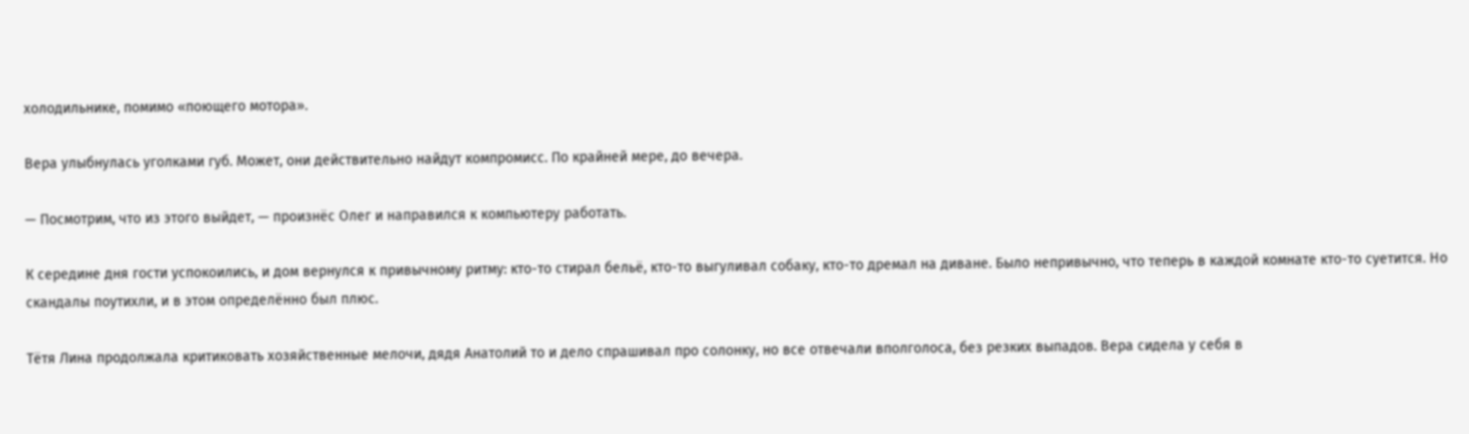холодильнике, помимо «поющего мотора».

Вера улыбнулась уголками губ. Может, они действительно найдут компромисс. По крайней мере, до вечера.

— Посмотрим, что из этого выйдет, — произнёс Олег и направился к компьютеру работать.

К середине дня гости успокоились, и дом вернулся к привычному ритму: кто-то стирал бельё, кто-то выгуливал собаку, кто-то дремал на диване. Было непривычно, что теперь в каждой комнате кто-то суетится. Но скандалы поутихли, и в этом определённо был плюс.

Тётя Лина продолжала критиковать хозяйственные мелочи, дядя Анатолий то и дело спрашивал про солонку, но все отвечали вполголоса, без резких выпадов. Вера сидела у себя в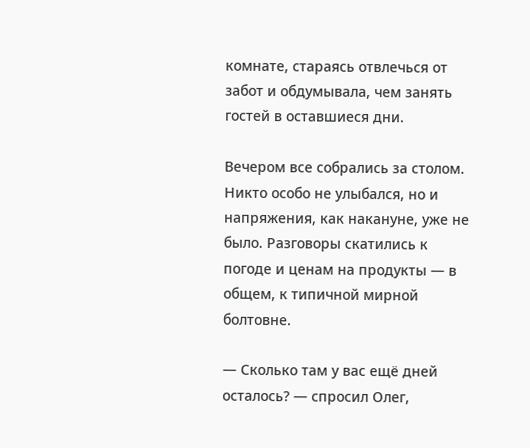комнате, стараясь отвлечься от забот и обдумывала, чем занять гостей в оставшиеся дни.

Вечером все собрались за столом. Никто особо не улыбался, но и напряжения, как накануне, уже не было. Разговоры скатились к погоде и ценам на продукты — в общем, к типичной мирной болтовне.

— Сколько там у вас ещё дней осталось? — спросил Олег,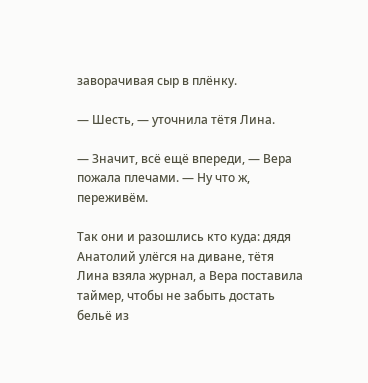заворачивая сыр в плёнку.

— Шесть, — уточнила тётя Лина.

— Значит, всё ещё впереди, — Вера пожала плечами. — Ну что ж, переживём.

Так они и разошлись кто куда: дядя Анатолий улёгся на диване, тётя Лина взяла журнал, а Вера поставила таймер, чтобы не забыть достать бельё из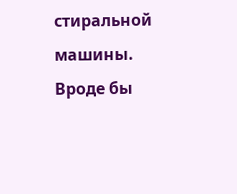стиральной машины. Вроде бы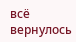всё вернулось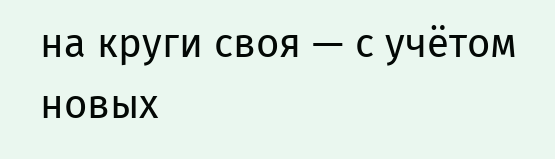на круги своя — с учётом новых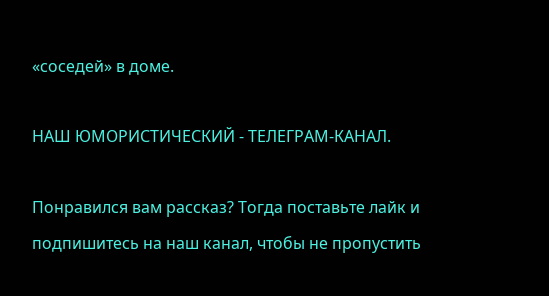«соседей» в доме.

НАШ ЮМОРИСТИЧЕСКИЙ - ТЕЛЕГРАМ-КАНАЛ.

Понравился вам рассказ? Тогда поставьте лайк и подпишитесь на наш канал, чтобы не пропустить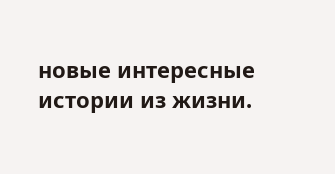новые интересные истории из жизни.